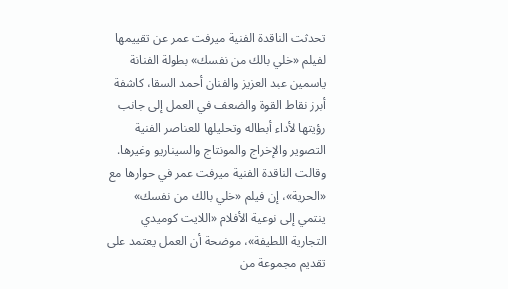تحدثت الناقدة الفنية ميرفت عمر عن تقييمها لفيلم «خلي بالك من نفسك» بطولة الفنانة ياسمين عبد العزيز والفنان أحمد السقا، كاشفة أبرز نقاط القوة والضعف في العمل إلى جانب رؤيتها لأداء أبطاله وتحليلها للعناصر الفنية التصوير والإخراج والمونتاج والسيناريو وغيرها.
وقالت الناقدة الفنية ميرفت عمر في حوارها مع «الحرية»، إن فيلم «خلي بالك من نفسك» ينتمي إلى نوعية الأفلام «اللايت كوميدي التجارية اللطيفة»، موضحة أن العمل يعتمد على تقديم مجموعة من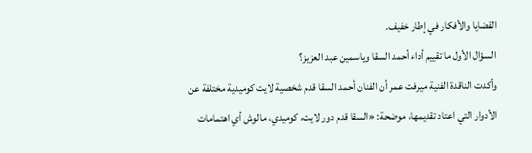القضايا والأفكار في إطار خفيف.
السؤال الأول ما تقييم أداء أحمد السقا وياسمين عبد العزيز؟
وأكدت الناقدة الفنية ميرفت عمر أن الفنان أحمد السقا قدم شخصية لايت كوميدية مختلفة عن الأدوار التي اعتاد تقديمها، موضحة: «السقا قدم دور لايت، كوميدي، مالوش أي اهتمامات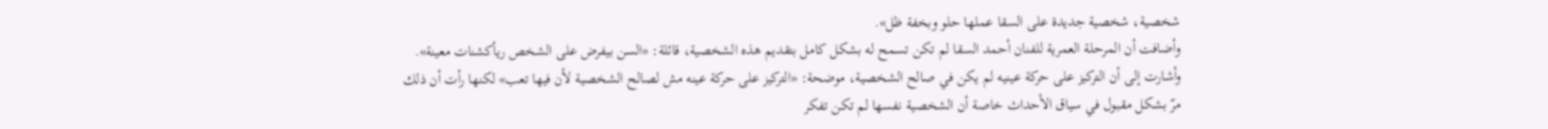شخصية، شخصية جديدة على السقا عملها حلو وبخفة ظل».
وأضافت أن المرحلة العمرية للفنان أحمد السقا لم تكن تسمح له بشكل كامل بتقديم هذه الشخصية، قائلة: «السن بيفرض على الشخص ريأكشنات معينة».
وأشارت إلى أن التركيز على حركة عينيه لم يكن في صالح الشخصية، موضحة: «التركيز على حركة عينه مش لصالح الشخصية لأن فيها تعب» لكنها رأت أن ذلك مرّ بشكل مقبول في سياق الأحداث خاصة أن الشخصية نفسها لم تكن تفكر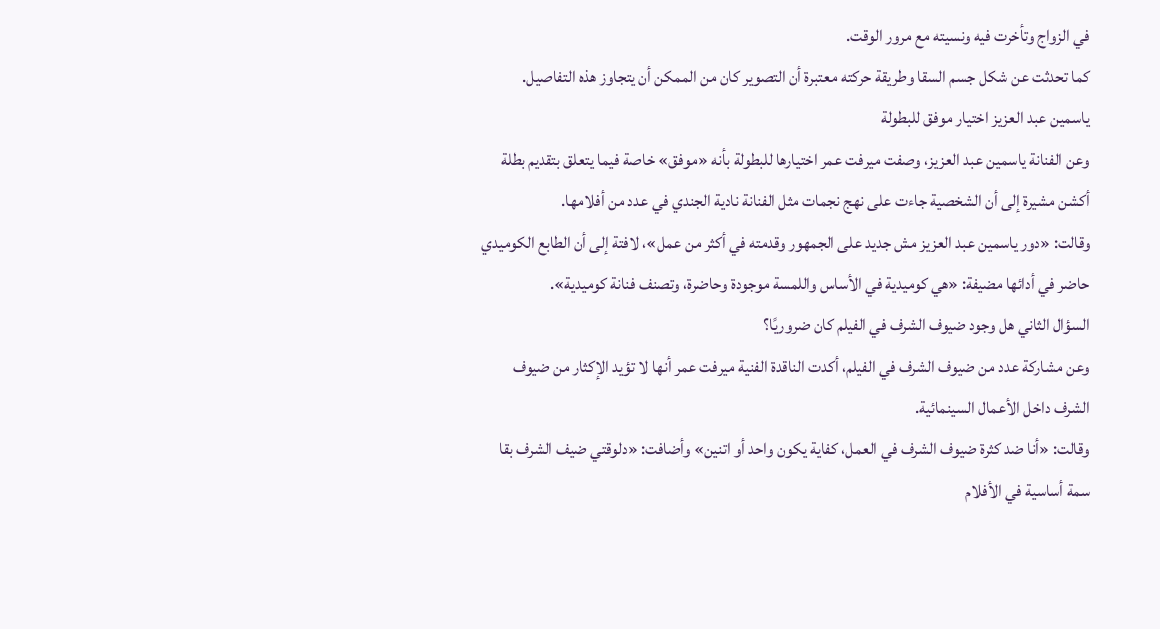في الزواج وتأخرت فيه ونسيته مع مرور الوقت.
كما تحدثت عن شكل جسم السقا وطريقة حركته معتبرة أن التصوير كان من الممكن أن يتجاوز هذه التفاصيل.
ياسمين عبد العزيز اختيار موفق للبطولة
وعن الفنانة ياسمين عبد العزيز، وصفت ميرفت عمر اختيارها للبطولة بأنه «موفق» خاصة فيما يتعلق بتقديم بطلة أكشن مشيرة إلى أن الشخصية جاءت على نهج نجمات مثل الفنانة نادية الجندي في عدد من أفلامها.
وقالت: «دور ياسمين عبد العزيز مش جديد على الجمهور وقدمته في أكثر من عمل»، لافتة إلى أن الطابع الكوميدي حاضر في أدائها مضيفة: «هي كوميدية في الأساس واللمسة موجودة وحاضرة، وتصنف فنانة كوميدية».
السؤال الثاني هل وجود ضيوف الشرف في الفيلم كان ضروريًا؟
وعن مشاركة عدد من ضيوف الشرف في الفيلم، أكدت الناقدة الفنية ميرفت عمر أنها لا تؤيد الإكثار من ضيوف الشرف داخل الأعمال السينمائية.
وقالت: «أنا ضد كثرة ضيوف الشرف في العمل، كفاية يكون واحد أو اتنين» وأضافت: «دلوقتي ضيف الشرف بقا سمة أساسية في الأفلام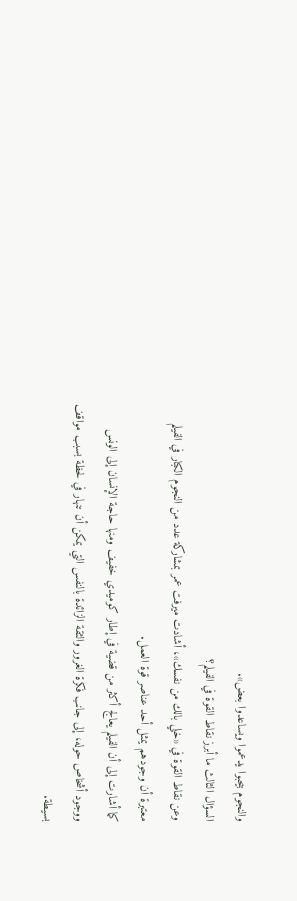والنجوم بيحبوا يدعموا ويساعدوا بعض».
السؤال الثالث ما أبرز نقاط القوة في الفيلم؟
وعن نقاط القوة في «خلي بالك من نفسك»، أشادت ميرفت عمر بمشاركة عدد من النجوم الكبار في الفيلم معتبرة أن وجودهم يمثل أحد عناصر قوة العمل.
كما أشارت إلى أن الفيلم يعالج أكثر من قضية في إطار كوميدي خفيف ومنها حاجة الإنسان إلى الونس ووجود أشخاص حوله، إلى جانب فكرة الغرور والثقة الزائدة بالنفس التي يمكن أن تنهار في لحظة بسبب مواقف بسيطة.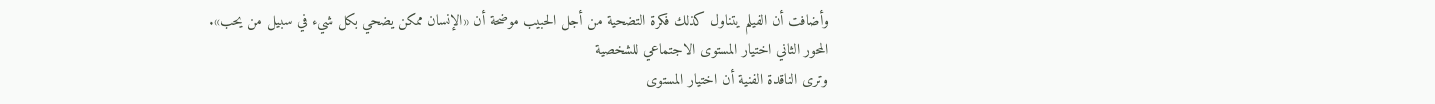وأضافت أن الفيلم يتناول كذلك فكرة التضحية من أجل الحبيب موضحة أن «الإنسان ممكن يضحي بكل شيء في سبيل من يحب».
المحور الثاني اختيار المستوى الاجتماعي للشخصية
وترى الناقدة الفنية أن اختيار المستوى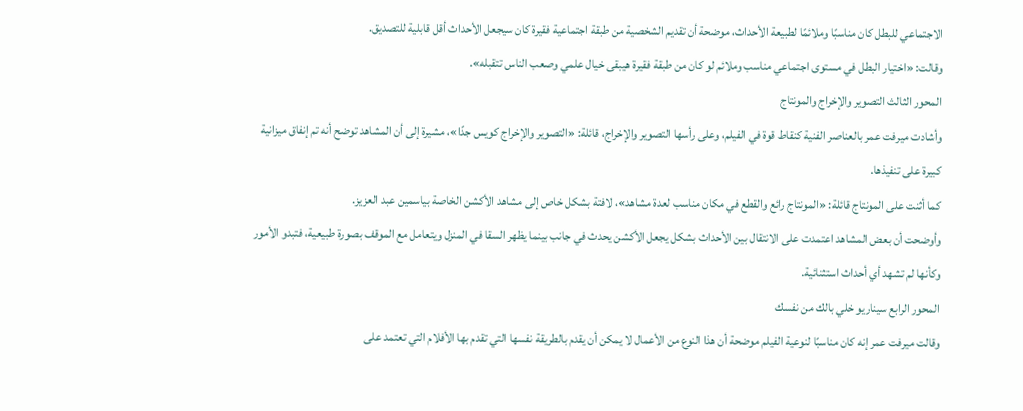الاجتماعي للبطل كان مناسبًا وملائمًا لطبيعة الأحداث، موضحة أن تقديم الشخصية من طبقة اجتماعية فقيرة كان سيجعل الأحداث أقل قابلية للتصديق.
وقالت: «اختيار البطل في مستوى اجتماعي مناسب وملائم لو كان من طبقة فقيرة هيبقى خيال علمي وصعب الناس تتقبله».
المحور الثالث التصوير والإخراج والمونتاج
وأشادت ميرفت عمر بالعناصر الفنية كنقاط قوة في الفيلم، وعلى رأسها التصوير والإخراج، قائلة: «التصوير والإخراج كويس جدًا»، مشيرة إلى أن المشاهد توضح أنه تم إنفاق ميزانية كبيرة على تنفيذها.
كما أثنت على المونتاج قائلة: «المونتاج رائع والقطع في مكان مناسب لعدة مشاهد»، لافتة بشكل خاص إلى مشاهد الأكشن الخاصة بياسمين عبد العزيز.
وأوضحت أن بعض المشاهد اعتمدت على الانتقال بين الأحداث بشكل يجعل الأكشن يحدث في جانب بينما يظهر السقا في المنزل ويتعامل مع الموقف بصورة طبيعية، فتبدو الأمور وكأنها لم تشهد أي أحداث استثنائية.
المحور الرابع سيناريو خلي بالك من نفسك
وقالت ميرفت عمر إنه كان مناسبًا لنوعية الفيلم موضحة أن هذا النوع من الأعمال لا يمكن أن يقدم بالطريقة نفسها التي تقدم بها الأفلام التي تعتمد على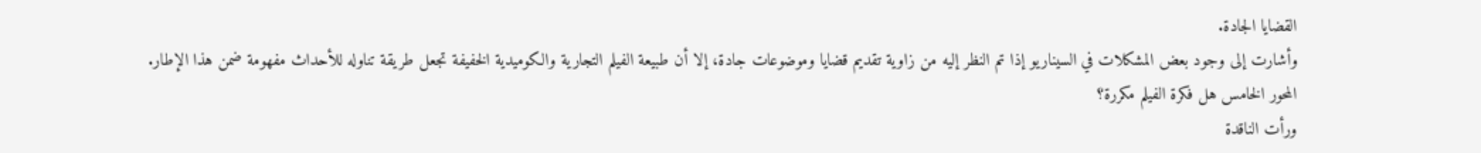القضايا الجادة.
وأشارت إلى وجود بعض المشكلات في السيناريو إذا تم النظر إليه من زاوية تقديم قضايا وموضوعات جادة، إلا أن طبيعة الفيلم التجارية والكوميدية الخفيفة تجعل طريقة تناوله للأحداث مفهومة ضمن هذا الإطار.
المحور الخامس هل فكرة الفيلم مكررة؟
ورأت الناقدة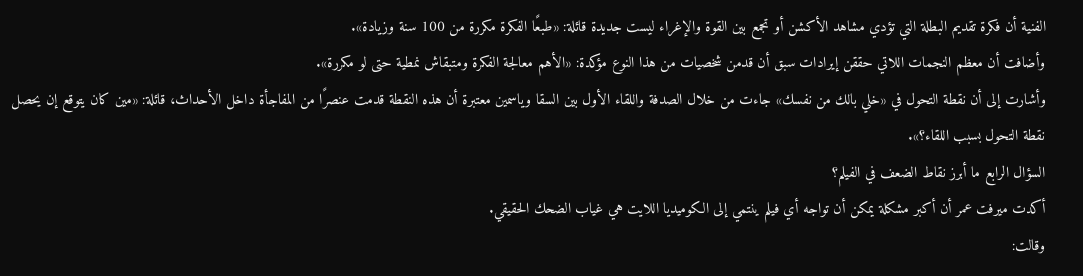الفنية أن فكرة تقديم البطلة التي تؤدي مشاهد الأكشن أو تجمع بين القوة والإغراء ليست جديدة قائلة: «طبعًا الفكرة مكررة من 100 سنة وزيادة».
وأضافت أن معظم النجمات اللاتي حققن إيرادات سبق أن قدمن شخصيات من هذا النوع مؤكدة: «الأهم معالجة الفكرة ومتبقاش نمطية حتى لو مكررة».
وأشارت إلى أن نقطة التحول في «خلي بالك من نفسك» جاءت من خلال الصدفة واللقاء الأول بين السقا وياسمين معتبرة أن هذه النقطة قدمت عنصرًا من المفاجأة داخل الأحداث، قائلة: «مين كان يتوقع إن يحصل نقطة التحول بسبب اللقاء؟».
السؤال الرابع ما أبرز نقاط الضعف في الفيلم؟
أكدت ميرفت عمر أن أكبر مشكلة يمكن أن تواجه أي فيلم ينتمي إلى الكوميديا اللايت هي غياب الضحك الحقيقي.
وقالت: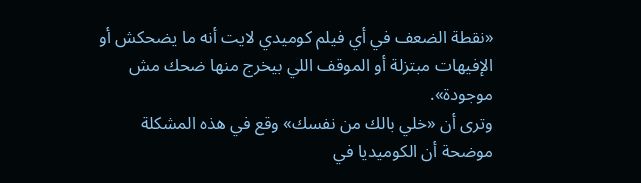«نقطة الضعف في أي فيلم كوميدي لايت أنه ما يضحكش أو الإفيهات مبتزلة أو الموقف اللي بيخرج منها ضحك مش موجودة».
وترى أن «خلي بالك من نفسك» وقع في هذه المشكلة موضحة أن الكوميديا في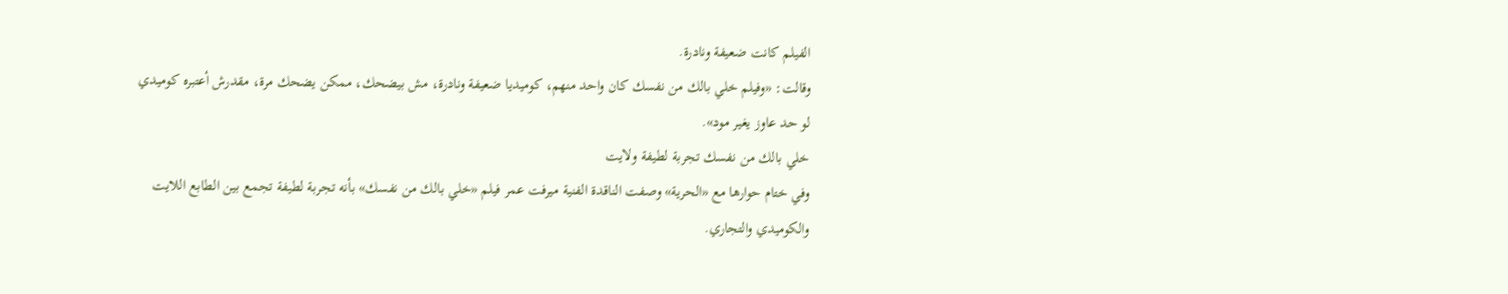الفيلم كانت ضعيفة ونادرة.
وقالت: «وفيلم خلي بالك من نفسك كان واحد منهم، كوميديا ضعيفة ونادرة، مش بيضحك، ممكن يضحك مرة، مقدرش أعتبره كوميدي لو حد عاوز يغير مود».
خلي بالك من نفسك تجربة لطيفة ولايت
وفي ختام حوارها مع «الحرية» وصفت الناقدة الفنية ميرفت عمر فيلم «خلي بالك من نفسك» بأنه تجربة لطيفة تجمع بين الطابع اللايت والكوميدي والتجاري.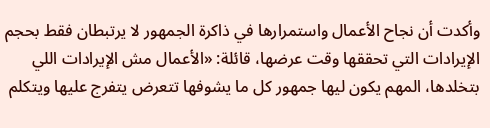وأكدت أن نجاح الأعمال واستمرارها في ذاكرة الجمهور لا يرتبطان فقط بحجم الإيرادات التي تحققها وقت عرضها، قائلة: «الأعمال مش الإيرادات اللي بتخلدها، المهم يكون ليها جمهور كل ما يشوفها تتعرض يتفرج عليها ويتكلم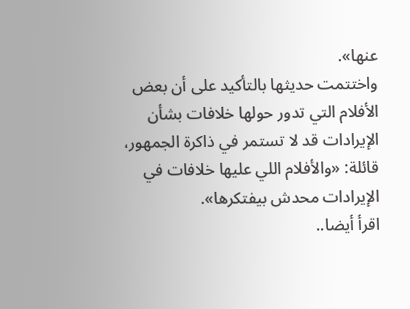عنها».
واختتمت حديثها بالتأكيد على أن بعض الأفلام التي تدور حولها خلافات بشأن الإيرادات قد لا تستمر في ذاكرة الجمهور، قائلة: «والأفلام اللي عليها خلافات في الإيرادات محدش بيفتكرها».
اقرأ أيضا..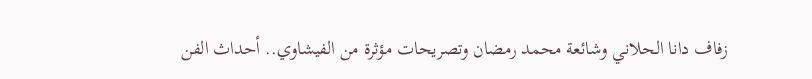زفاف دانا الحلاني وشائعة محمد رمضان وتصريحات مؤثرة من الفيشاوي.. أحداث الفن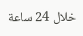خلال 24 ساعة